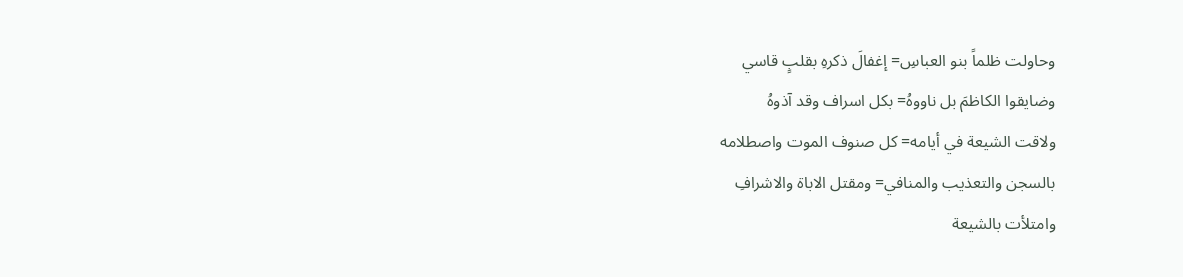وحاولت ظلماً بنو العباسِ= إغفالَ ذكرهِ بقلبٍ قاسي
وضايقوا الكاظمَ بل ناووهُ= بكل اسراف وقد آذوهُ
ولاقت الشيعة في أيامه= كل صنوف الموت واصطلامه
بالسجن والتعذيب والمنافي= ومقتل الاباة والاشرافِ
وامتلأت بالشيعة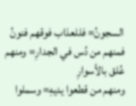السجونُ= فللعذاب فوقهم فنونُ
فمنهم من دُس في الجدارِ= ومنهم عُلق بالأسوارِ
ومنهم من قطعوا يديهِ= وسملوا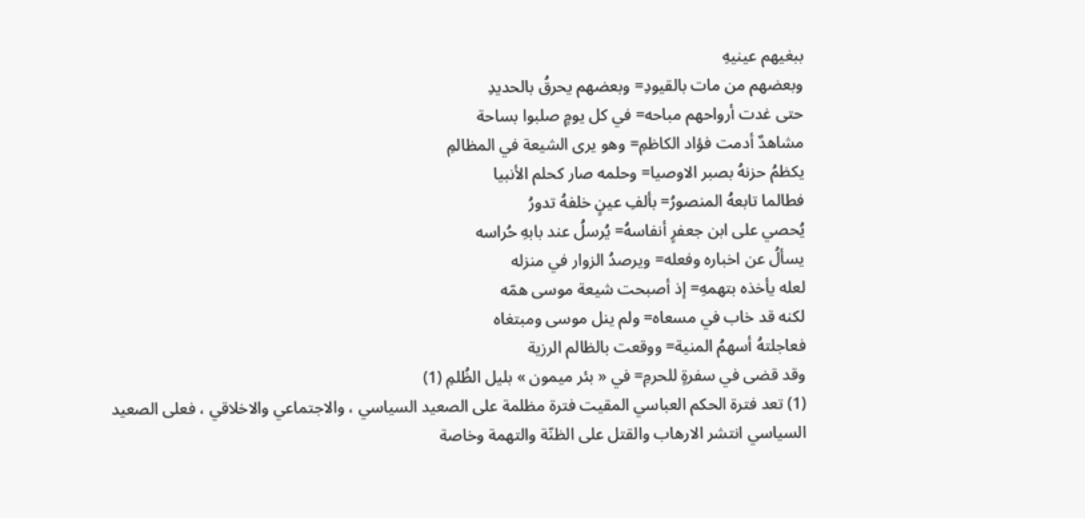ببغيهم عينيهِ
وبعضهم من مات بالقيودِ= وبعضهم يحرقُ بالحديدِ
حتى غدت أرواحهم مباحه= في كل يومٍ صلبوا بساحة
مشاهدٌ أدمت فؤاد الكاظمِ= وهو يرى الشيعة في المظالمِ
يكظمُ حزنهُ بصبر الاوصيا= وحلمه صار كحلم الأنبيا
فطالما تابعهُ المنصورُ= بألفِ عينٍ خلفهُ تدورُ
يُحصي على ابن جعفرٍ أنفاسهُ= يُرسلُ عند بابهِ حُراسه
يسألُ عن اخباره وفعله= ويرصدُ الزوار في منزله
لعله يأخذه بتهمهِ= إذ أصبحت شيعة موسى همّه
لكنه قد خاب في مسعاه= ولم ينل موسى ومبتغاه
فعاجلتهُ أسهمُ المنية= ووقعت بالظالم الرزية
وقد قضى في سفرةٍ للحرمِ= في « بئر ميمون » بليل الظُلمِ (1)
(1) تعد فترة الحكم العباسي المقيت فترة مظلمة على الصعيد السياسي ، والاجتماعي والاخلاقي ، فعلى الصعيد السياسي انتشر الارهاب والقتل على الظنّة والتهمة وخاصة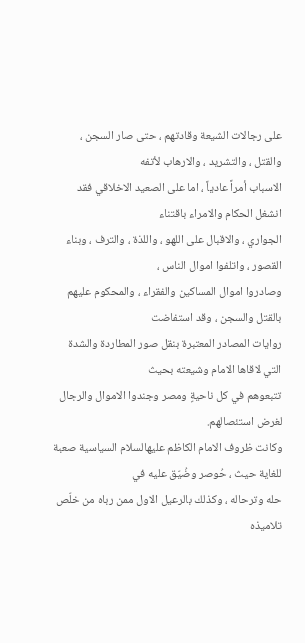على رجالات الشيعة وقادتهم ، حتى صار السجن ، والقتل ، والتشريد ، والارهاب لأتفه
الاسباب أمراً عادياً ، اما على الصعيد الاخلاقي فقد انشغل الحكام والامراء باقتناء
الجواري ، والاقبال على اللهو ، واللذة ، والترف ، وبناء القصور ، واتلفوا اموال الناس ،
وصادروا اموال المساكين والفقراء ، والمحكوم عليهم بالقتل والسجن ، وقد استفاضت
روايات المصادر المعتبرة بنقل صور المطاردة والشدة التي لاقاها الامام وشيعته بحيث
تتبعوهم في كل ناحيةٍ ومصر وجندوا الاموال والرجال لغرض استئصالهم.
وكانت ظروف الامام الكاظم عليهالسلام السياسية صعبة للغاية حيث ، حُوصر وضُيّق عليه في
حله وترحاله ، وكذلك بالرعيل الاول ممن رباه من خلّص تلاميذه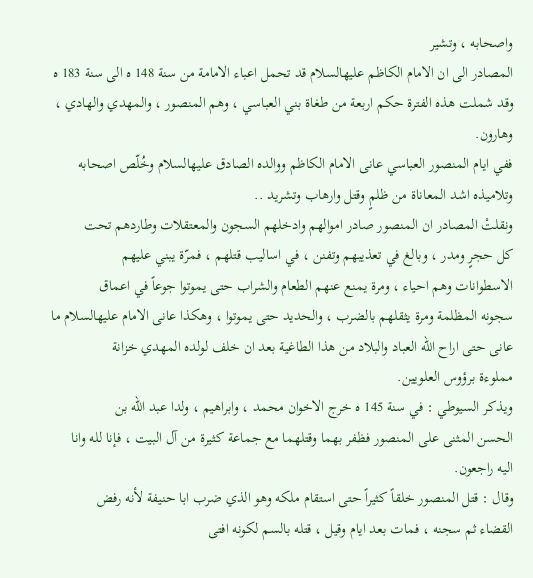واصحابه ، وتشير
المصادر الى ان الامام الكاظم عليهالسلام قد تحمل اعباء الامامة من سنة 148 ه الى سنة 183 ه
وقد شملت هذه الفترة حكم اربعة من طغاة بني العباسي ، وهم المنصور ، والمهدي والهادي ،
وهارون.
ففي ايام المنصور العباسي عانى الامام الكاظم ووالده الصادق عليهالسلام وخُلّص اصحابه
وتلاميذه اشد المعاناة من ظلمٍ وقتل وارهاب وتشريد ..
ونقلتْ المصادر ان المنصور صادر اموالهم وادخلهم السجون والمعتقلات وطاردهم تحت
كل حجرٍ ومدر ، وبالغ في تعذيبهم وتفنن ، في اساليب قتلهم ، فمرّة يبني عليهم
الاسطوانات وهم احياء ، ومرة يمنع عنهم الطعام والشراب حتى يموتوا جوعاً في اعماق
سجونه المظلمة ومرة يثقلهم بالضرب ، والحديد حتى يموتوا ، وهكذا عانى الامام عليهالسلام ما
عانى حتى اراح الله العباد والبلاد من هذا الطاغية بعد ان خلف لولده المهدي خزانة
مملوءة برؤوس العلويين.
ويذكر السيوطي : في سنة 145 ه خرج الاخوان محمد ، وابراهيم ، ولدا عبد الله بن
الحسن المثنى على المنصور فظفر بهما وقتلهما مع جماعة كثيرة من آل البيت ، فإنا لله وانا
اليه راجعون.
وقال : قتل المنصور خلقاً كثيراً حتى استقام ملكه وهو الذي ضرب ابا حنيفة لأنه رفض
القضاء ثم سجنه ، فمات بعد ايام وقيل ، قتله بالسم لكونه افتى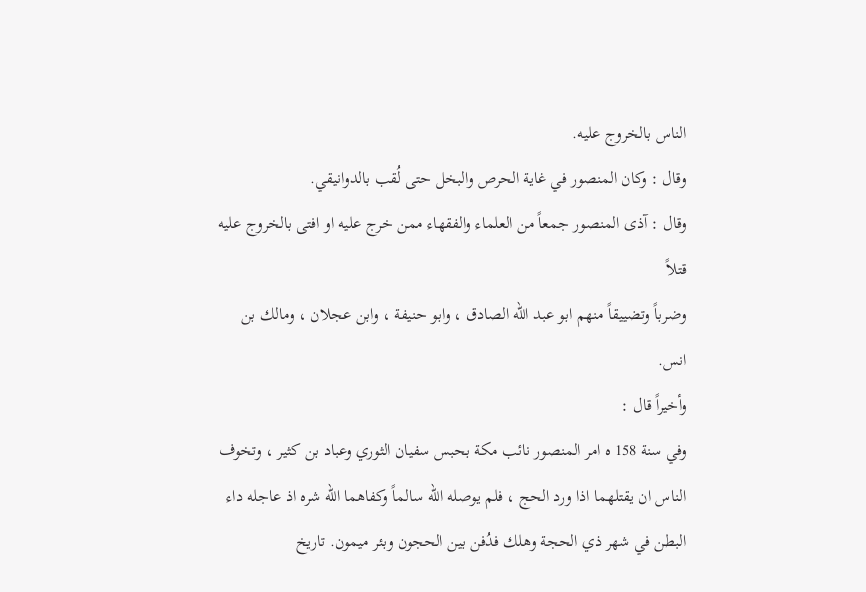الناس بالخروج عليه.
وقال : وكان المنصور في غاية الحرص والبخل حتى لُقب بالدوانيقي.
وقال : آذى المنصور جمعاً من العلماء والفقهاء ممن خرج عليه او افتى بالخروج عليه قتلاً
وضرباً وتضييقاً منهم ابو عبد الله الصادق ، وابو حنيفة ، وابن عجلان ، ومالك بن انس.
وأخيراً قال :
وفي سنة 158 ه امر المنصور نائب مكة بحبس سفيان الثوري وعباد بن كثير ، وتخوف
الناس ان يقتلهما اذا ورد الحج ، فلم يوصله الله سالماً وكفاهما الله شره اذ عاجله داء
البطن في شهر ذي الحجة وهلك فدُفن بين الحجون وبئر ميمون. تاريخ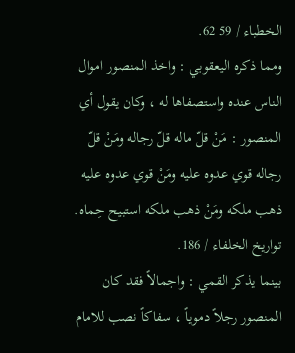الخطباء / 59 62.
ومما ذكره اليعقوبي : واخذ المنصور اموال الناس عنده واستصفاها له ، وكان يقول أي
المنصور : مَنْ قلّ ماله قلّ رجاله ومَنْ قلّ رجاله قوي عدوه عليه ومَنْ قوي عدوه عليه
ذهب ملكه ومَنْ ذهب ملكه استبيح حِماه. تواريخ الخلفاء / 186.
بينما يذكر القمي : واجمالاً فقد كان المنصور رجلاً دموياً ، سفاكاً نصب للامام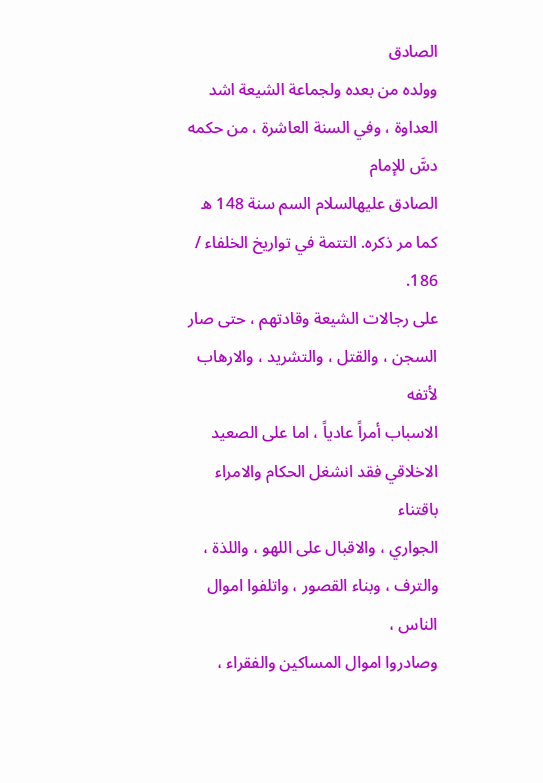الصادق
وولده من بعده ولجماعة الشيعة اشد العداوة ، وفي السنة العاشرة ، من حكمه دسَّ للإمام
الصادق عليهالسلام السم سنة 148 ه كما مر ذكره. التتمة في تواريخ الخلفاء / 186.
على رجالات الشيعة وقادتهم ، حتى صار السجن ، والقتل ، والتشريد ، والارهاب لأتفه
الاسباب أمراً عادياً ، اما على الصعيد الاخلاقي فقد انشغل الحكام والامراء باقتناء
الجواري ، والاقبال على اللهو ، واللذة ، والترف ، وبناء القصور ، واتلفوا اموال الناس ،
وصادروا اموال المساكين والفقراء ،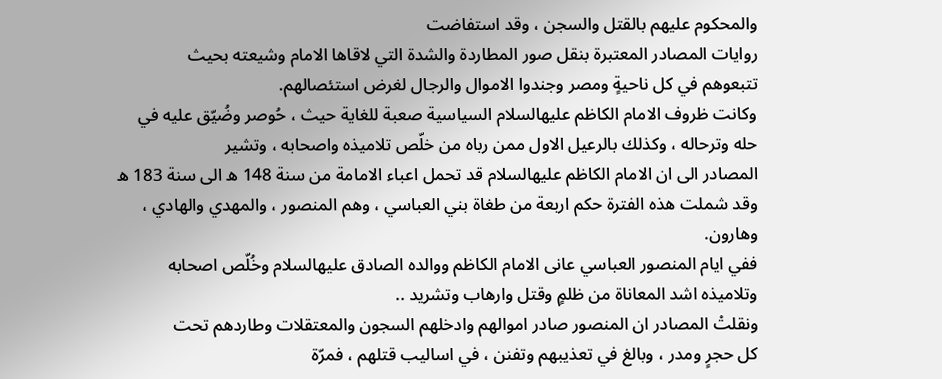والمحكوم عليهم بالقتل والسجن ، وقد استفاضت
روايات المصادر المعتبرة بنقل صور المطاردة والشدة التي لاقاها الامام وشيعته بحيث
تتبعوهم في كل ناحيةٍ ومصر وجندوا الاموال والرجال لغرض استئصالهم.
وكانت ظروف الامام الكاظم عليهالسلام السياسية صعبة للغاية حيث ، حُوصر وضُيّق عليه في
حله وترحاله ، وكذلك بالرعيل الاول ممن رباه من خلّص تلاميذه واصحابه ، وتشير
المصادر الى ان الامام الكاظم عليهالسلام قد تحمل اعباء الامامة من سنة 148 ه الى سنة 183 ه
وقد شملت هذه الفترة حكم اربعة من طغاة بني العباسي ، وهم المنصور ، والمهدي والهادي ،
وهارون.
ففي ايام المنصور العباسي عانى الامام الكاظم ووالده الصادق عليهالسلام وخُلّص اصحابه
وتلاميذه اشد المعاناة من ظلمٍ وقتل وارهاب وتشريد ..
ونقلتْ المصادر ان المنصور صادر اموالهم وادخلهم السجون والمعتقلات وطاردهم تحت
كل حجرٍ ومدر ، وبالغ في تعذيبهم وتفنن ، في اساليب قتلهم ، فمرّة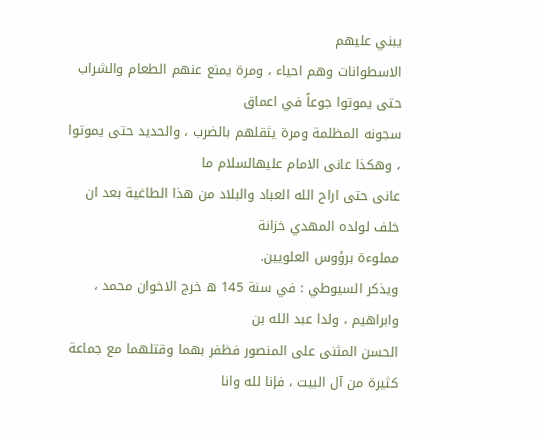يبني عليهم
الاسطوانات وهم احياء ، ومرة يمنع عنهم الطعام والشراب حتى يموتوا جوعاً في اعماق
سجونه المظلمة ومرة يثقلهم بالضرب ، والحديد حتى يموتوا ، وهكذا عانى الامام عليهالسلام ما
عانى حتى اراح الله العباد والبلاد من هذا الطاغية بعد ان خلف لولده المهدي خزانة
مملوءة برؤوس العلويين.
ويذكر السيوطي : في سنة 145 ه خرج الاخوان محمد ، وابراهيم ، ولدا عبد الله بن
الحسن المثنى على المنصور فظفر بهما وقتلهما مع جماعة كثيرة من آل البيت ، فإنا لله وانا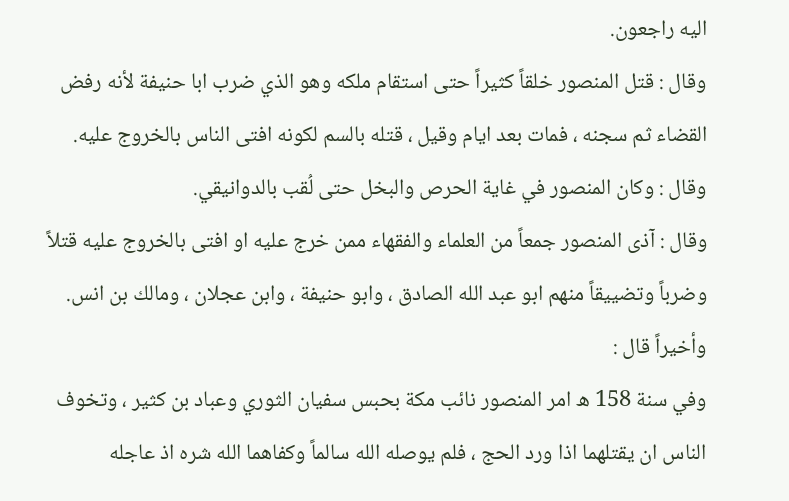اليه راجعون.
وقال : قتل المنصور خلقاً كثيراً حتى استقام ملكه وهو الذي ضرب ابا حنيفة لأنه رفض
القضاء ثم سجنه ، فمات بعد ايام وقيل ، قتله بالسم لكونه افتى الناس بالخروج عليه.
وقال : وكان المنصور في غاية الحرص والبخل حتى لُقب بالدوانيقي.
وقال : آذى المنصور جمعاً من العلماء والفقهاء ممن خرج عليه او افتى بالخروج عليه قتلاً
وضرباً وتضييقاً منهم ابو عبد الله الصادق ، وابو حنيفة ، وابن عجلان ، ومالك بن انس.
وأخيراً قال :
وفي سنة 158 ه امر المنصور نائب مكة بحبس سفيان الثوري وعباد بن كثير ، وتخوف
الناس ان يقتلهما اذا ورد الحج ، فلم يوصله الله سالماً وكفاهما الله شره اذ عاجله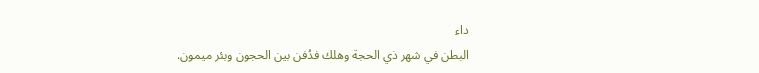داء
البطن في شهر ذي الحجة وهلك فدُفن بين الحجون وبئر ميمون.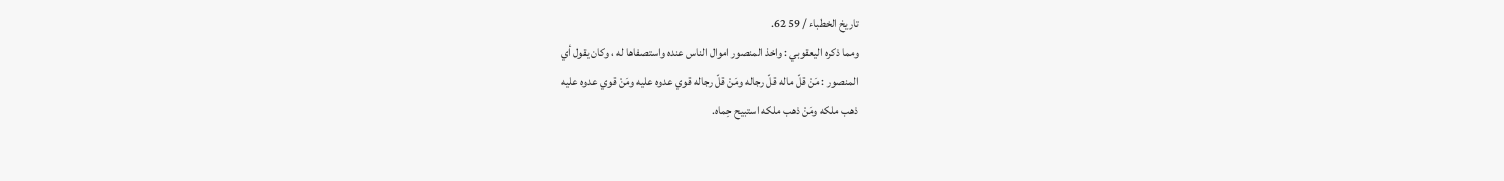تاريخ الخطباء / 59 62.
ومما ذكره اليعقوبي : واخذ المنصور اموال الناس عنده واستصفاها له ، وكان يقول أي
المنصور : مَنْ قلّ ماله قلّ رجاله ومَنْ قلّ رجاله قوي عدوه عليه ومَنْ قوي عدوه عليه
ذهب ملكه ومَنْ ذهب ملكه استبيح حِماه.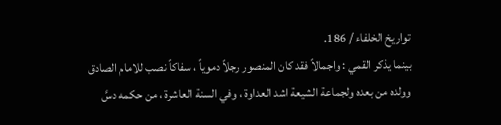تواريخ الخلفاء / 186.
بينما يذكر القمي : واجمالاً فقد كان المنصور رجلاً دموياً ، سفاكاً نصب للامام الصادق
وولده من بعده ولجماعة الشيعة اشد العداوة ، وفي السنة العاشرة ، من حكمه دسَّ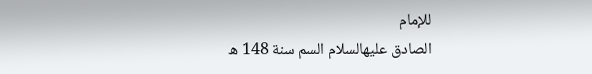للإمام
الصادق عليهالسلام السم سنة 148 ه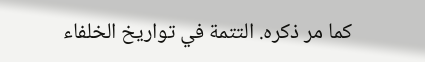كما مر ذكره. التتمة في تواريخ الخلفاء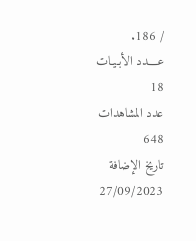/ 186.
عــــدد الأبـيـات
18
عدد المشاهدات
648
تاريخ الإضافة
27/09/2023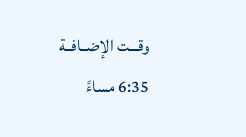وقـــت الإضــافــة
6:35 مساءً